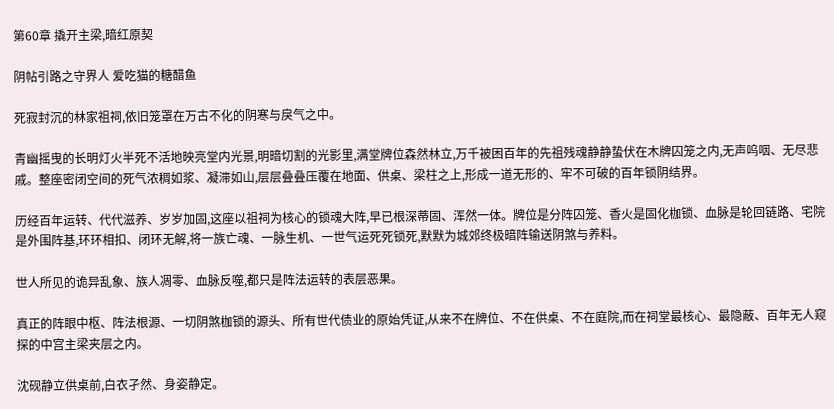第60章 撬开主梁,暗红原契

阴帖引路之守界人 爱吃猫的糖醋鱼

死寂封沉的林家祖祠,依旧笼罩在万古不化的阴寒与戾气之中。

青幽摇曳的长明灯火半死不活地映亮堂内光景,明暗切割的光影里,满堂牌位森然林立,万千被困百年的先祖残魂静静蛰伏在木牌囚笼之内,无声呜咽、无尽悲戚。整座密闭空间的死气浓稠如浆、凝滞如山,层层叠叠压覆在地面、供桌、梁柱之上,形成一道无形的、牢不可破的百年锁阴结界。

历经百年运转、代代滋养、岁岁加固,这座以祖祠为核心的锁魂大阵,早已根深蒂固、浑然一体。牌位是分阵囚笼、香火是固化枷锁、血脉是轮回链路、宅院是外围阵基,环环相扣、闭环无解,将一族亡魂、一脉生机、一世气运死死锁死,默默为城郊终极暗阵输送阴煞与养料。

世人所见的诡异乱象、族人凋零、血脉反噬,都只是阵法运转的表层恶果。

真正的阵眼中枢、阵法根源、一切阴煞枷锁的源头、所有世代债业的原始凭证,从来不在牌位、不在供桌、不在庭院,而在祠堂最核心、最隐蔽、百年无人窥探的中宫主梁夹层之内。

沈砚静立供桌前,白衣孑然、身姿静定。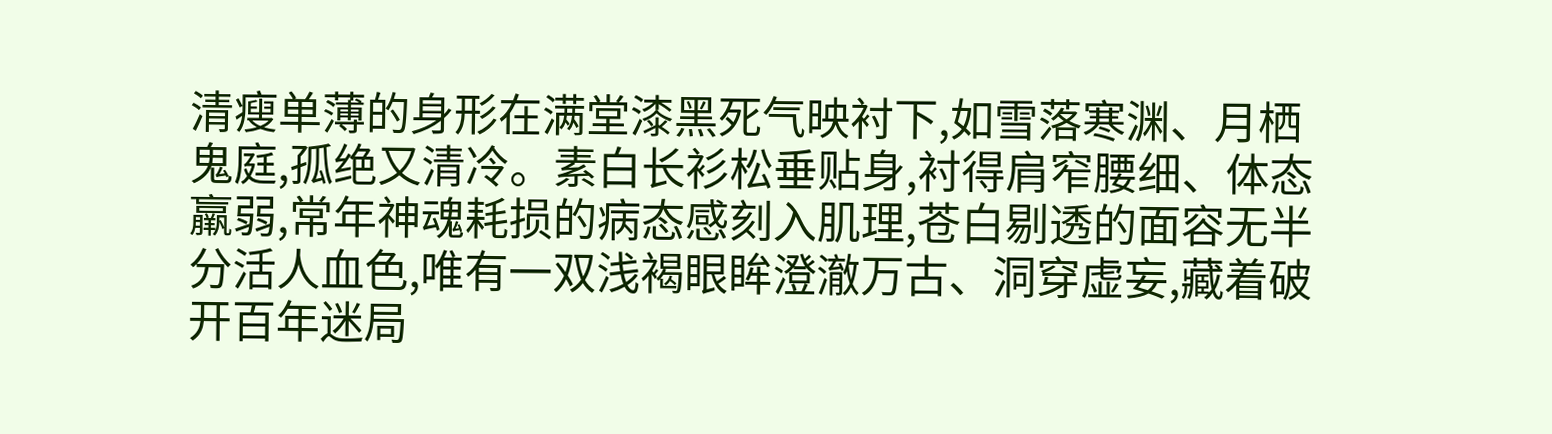清瘦单薄的身形在满堂漆黑死气映衬下,如雪落寒渊、月栖鬼庭,孤绝又清冷。素白长衫松垂贴身,衬得肩窄腰细、体态羸弱,常年神魂耗损的病态感刻入肌理,苍白剔透的面容无半分活人血色,唯有一双浅褐眼眸澄澈万古、洞穿虚妄,藏着破开百年迷局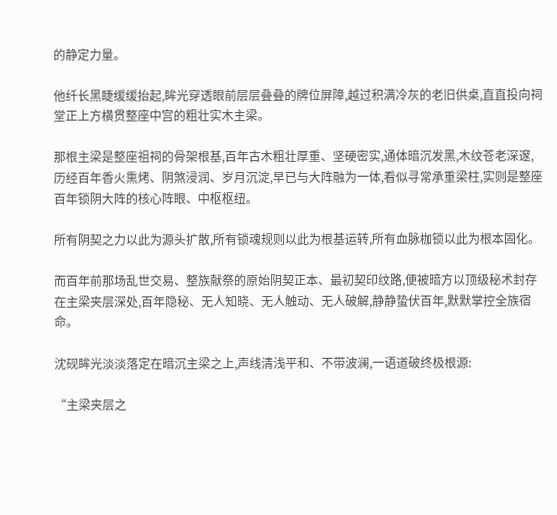的静定力量。

他纤长黑睫缓缓抬起,眸光穿透眼前层层叠叠的牌位屏障,越过积满冷灰的老旧供桌,直直投向祠堂正上方横贯整座中宫的粗壮实木主梁。

那根主梁是整座祖祠的骨架根基,百年古木粗壮厚重、坚硬密实,通体暗沉发黑,木纹苍老深邃,历经百年香火熏烤、阴煞浸润、岁月沉淀,早已与大阵融为一体,看似寻常承重梁柱,实则是整座百年锁阴大阵的核心阵眼、中枢枢纽。

所有阴契之力以此为源头扩散,所有锁魂规则以此为根基运转,所有血脉枷锁以此为根本固化。

而百年前那场乱世交易、整族献祭的原始阴契正本、最初契印纹路,便被暗方以顶级秘术封存在主梁夹层深处,百年隐秘、无人知晓、无人触动、无人破解,静静蛰伏百年,默默掌控全族宿命。

沈砚眸光淡淡落定在暗沉主梁之上,声线清浅平和、不带波澜,一语道破终极根源:

“主梁夹层之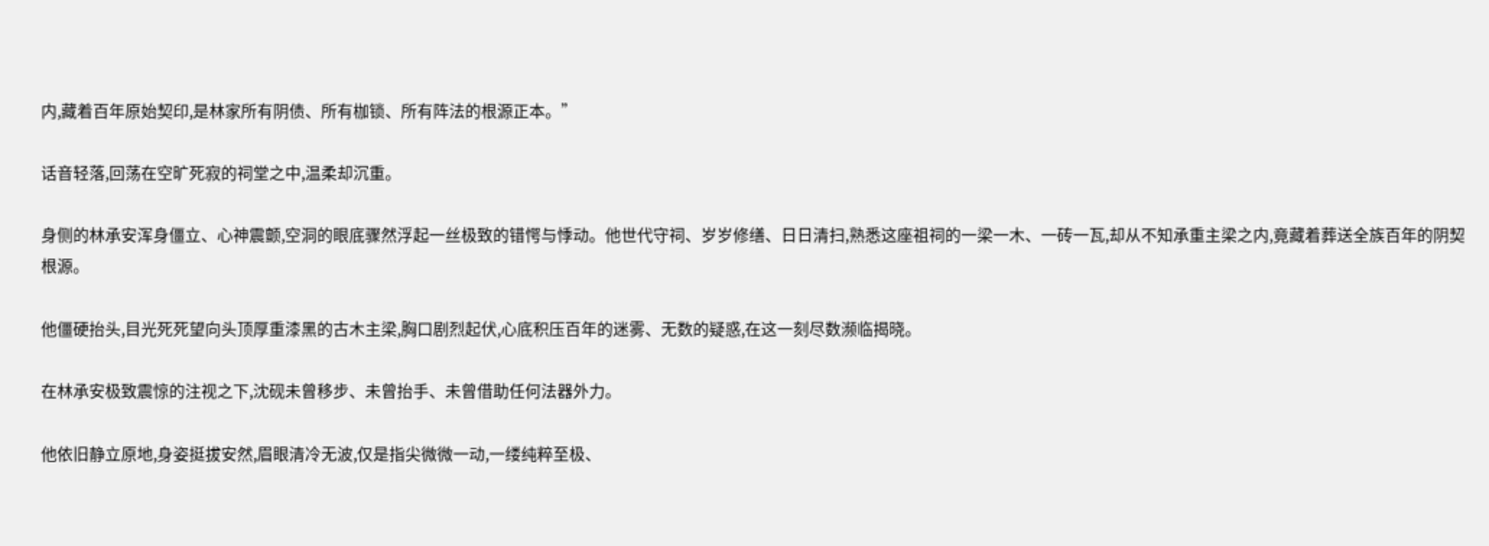内,藏着百年原始契印,是林家所有阴债、所有枷锁、所有阵法的根源正本。”

话音轻落,回荡在空旷死寂的祠堂之中,温柔却沉重。

身侧的林承安浑身僵立、心神震颤,空洞的眼底骤然浮起一丝极致的错愕与悸动。他世代守祠、岁岁修缮、日日清扫,熟悉这座祖祠的一梁一木、一砖一瓦,却从不知承重主梁之内,竟藏着葬送全族百年的阴契根源。

他僵硬抬头,目光死死望向头顶厚重漆黑的古木主梁,胸口剧烈起伏,心底积压百年的迷雾、无数的疑惑,在这一刻尽数濒临揭晓。

在林承安极致震惊的注视之下,沈砚未曾移步、未曾抬手、未曾借助任何法器外力。

他依旧静立原地,身姿挺拔安然,眉眼清冷无波,仅是指尖微微一动,一缕纯粹至极、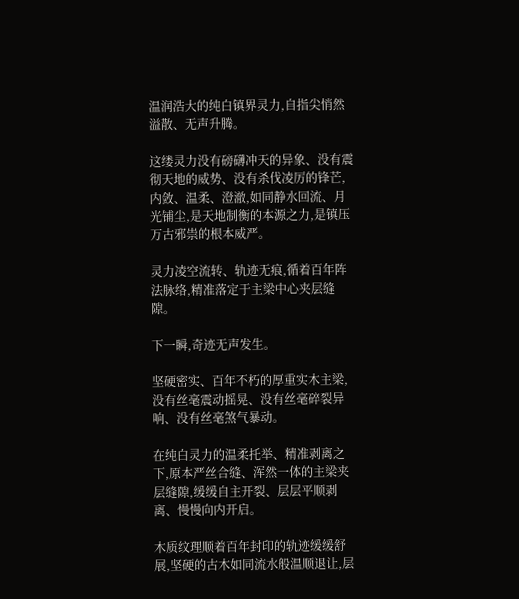温润浩大的纯白镇界灵力,自指尖悄然溢散、无声升腾。

这缕灵力没有磅礴冲天的异象、没有震彻天地的威势、没有杀伐凌厉的锋芒,内敛、温柔、澄澈,如同静水回流、月光铺尘,是天地制衡的本源之力,是镇压万古邪祟的根本威严。

灵力凌空流转、轨迹无痕,循着百年阵法脉络,精准落定于主梁中心夹层缝隙。

下一瞬,奇迹无声发生。

坚硬密实、百年不朽的厚重实木主梁,没有丝毫震动摇晃、没有丝毫碎裂异响、没有丝毫煞气暴动。

在纯白灵力的温柔托举、精准剥离之下,原本严丝合缝、浑然一体的主梁夹层缝隙,缓缓自主开裂、层层平顺剥离、慢慢向内开启。

木质纹理顺着百年封印的轨迹缓缓舒展,坚硬的古木如同流水般温顺退让,层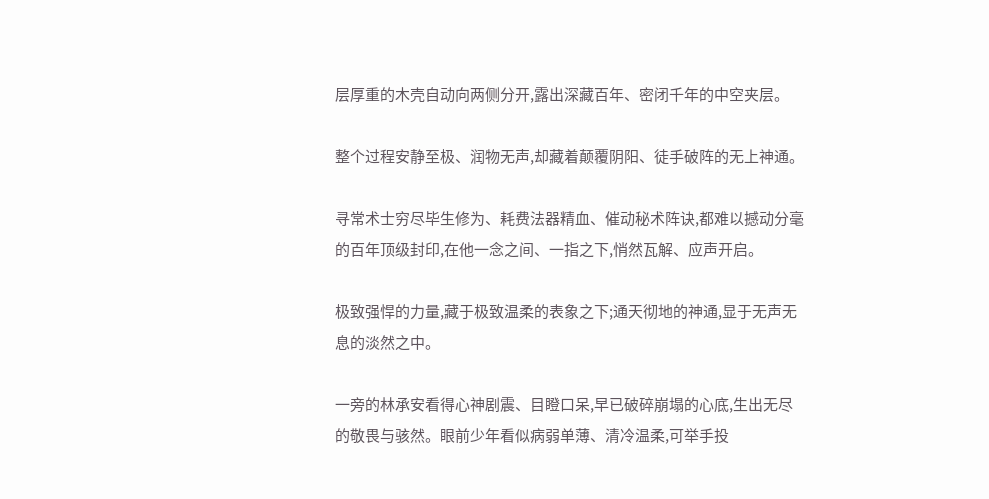层厚重的木壳自动向两侧分开,露出深藏百年、密闭千年的中空夹层。

整个过程安静至极、润物无声,却藏着颠覆阴阳、徒手破阵的无上神通。

寻常术士穷尽毕生修为、耗费法器精血、催动秘术阵诀,都难以撼动分毫的百年顶级封印,在他一念之间、一指之下,悄然瓦解、应声开启。

极致强悍的力量,藏于极致温柔的表象之下;通天彻地的神通,显于无声无息的淡然之中。

一旁的林承安看得心神剧震、目瞪口呆,早已破碎崩塌的心底,生出无尽的敬畏与骇然。眼前少年看似病弱单薄、清冷温柔,可举手投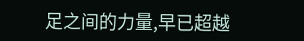足之间的力量,早已超越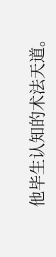他毕生认知的术法天道。